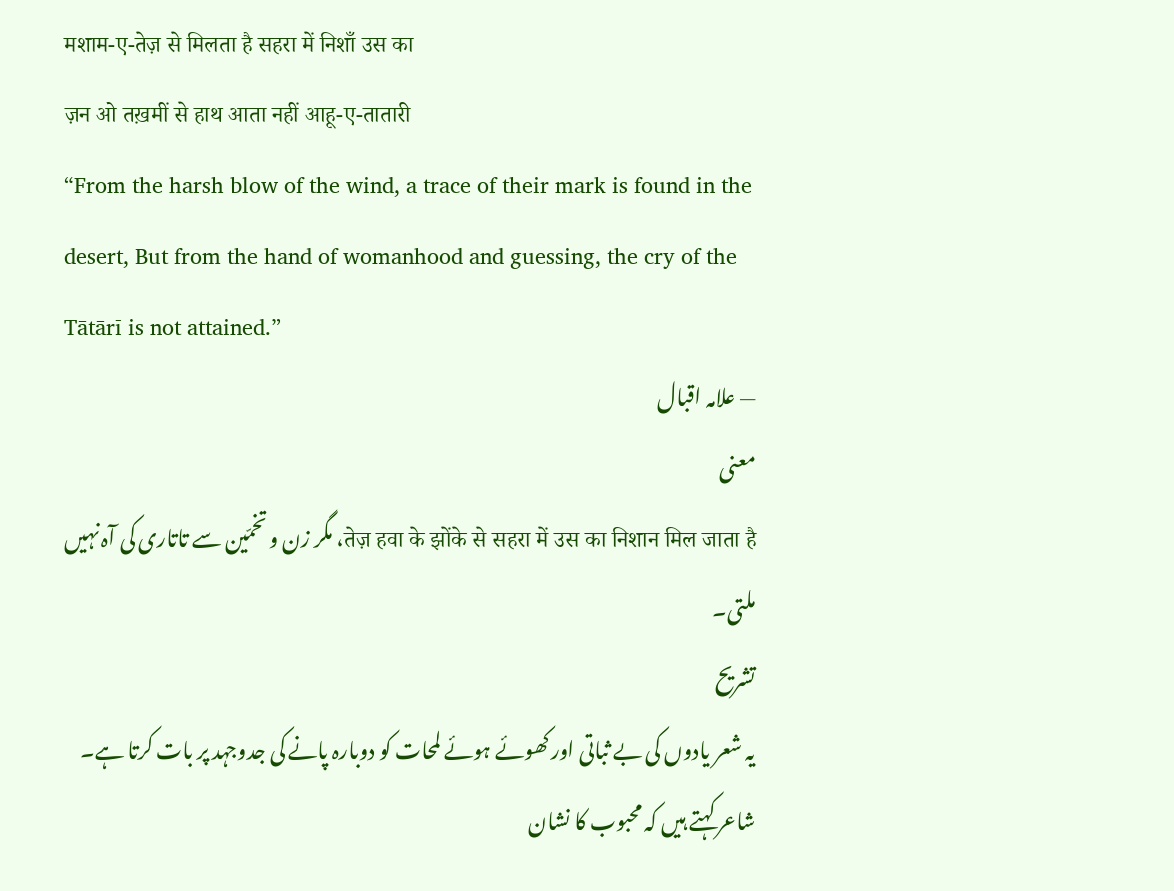मशाम-ए-तेज़ से मिलता है सहरा में निशाँ उस का
ज़न ओ तख़मीं से हाथ आता नहीं आहू-ए-तातारी
“From the harsh blow of the wind, a trace of their mark is found in the desert, But from the hand of womanhood and guessing, the cry of the Tātārī is not attained.”
— علامہ اقبال
معنی
तेज़ हवा के झोंके से सहरा में उस का निशान मिल जाता है، مگر زن و تخمّین سے تاتاری کی آہ نہیں ملتی۔
تشریح
یہ شعر یادوں کی بے ثباتی اور کھوئے ہوئے لمحات کو دوبارہ پانے کی جدوجہد پر بات کرتا ہے۔ شاعر کہتے ہیں کہ محبوب کا نشان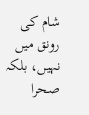شام کی رونق میں نہیں، بلکہ صحرا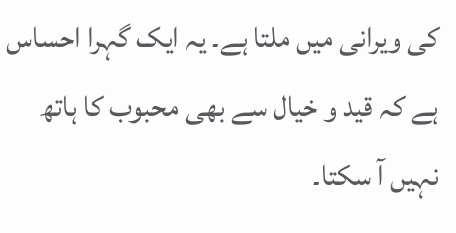کی ویرانی میں ملتا ہے۔ یہ ایک گہرا احساس ہے کہ قید و خیال سے بھی محبوب کا ہاتھ نہیں آ سکتا۔